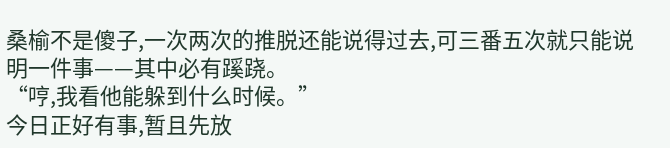桑榆不是傻子,一次两次的推脱还能说得过去,可三番五次就只能说明一件事——其中必有蹊跷。
“哼,我看他能躲到什么时候。”
今日正好有事,暂且先放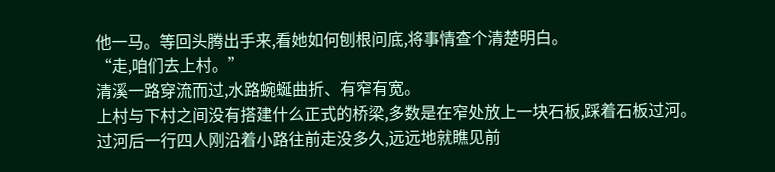他一马。等回头腾出手来,看她如何刨根问底,将事情查个清楚明白。
“走,咱们去上村。”
清溪一路穿流而过,水路蜿蜒曲折、有窄有宽。
上村与下村之间没有搭建什么正式的桥梁,多数是在窄处放上一块石板,踩着石板过河。
过河后一行四人刚沿着小路往前走没多久,远远地就瞧见前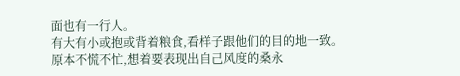面也有一行人。
有大有小或抱或背着粮食,看样子跟他们的目的地一致。
原本不慌不忙,想着要表现出自己风度的桑永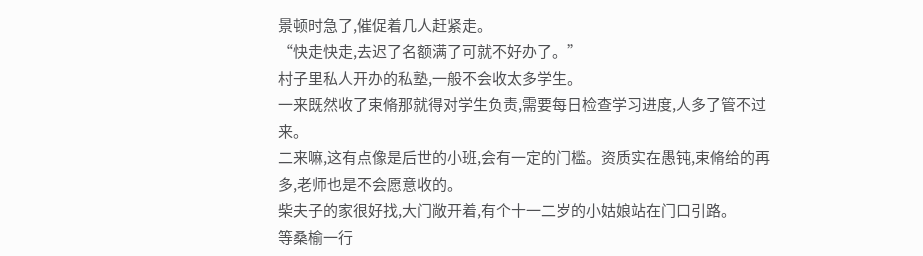景顿时急了,催促着几人赶紧走。
“快走快走,去迟了名额满了可就不好办了。”
村子里私人开办的私塾,一般不会收太多学生。
一来既然收了束脩那就得对学生负责,需要每日检查学习进度,人多了管不过来。
二来嘛,这有点像是后世的小班,会有一定的门槛。资质实在愚钝,束脩给的再多,老师也是不会愿意收的。
柴夫子的家很好找,大门敞开着,有个十一二岁的小姑娘站在门口引路。
等桑榆一行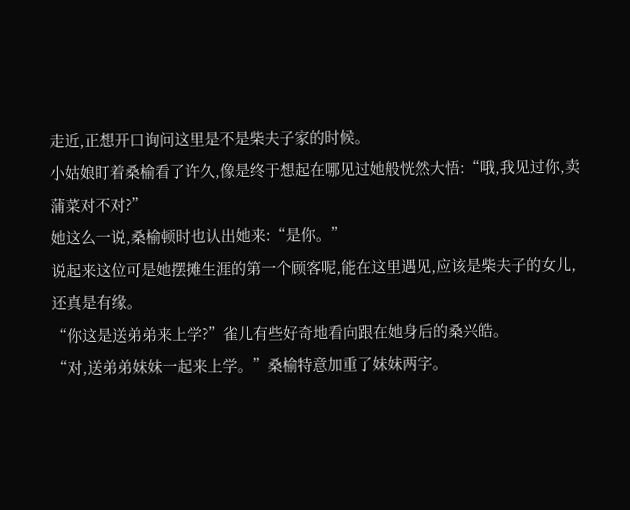走近,正想开口询问这里是不是柴夫子家的时候。
小姑娘盯着桑榆看了许久,像是终于想起在哪见过她般恍然大悟:“哦,我见过你,卖蒲菜对不对?”
她这么一说,桑榆顿时也认出她来:“是你。”
说起来这位可是她摆摊生涯的第一个顾客呢,能在这里遇见,应该是柴夫子的女儿,还真是有缘。
“你这是送弟弟来上学?”雀儿有些好奇地看向跟在她身后的桑兴皓。
“对,送弟弟妹妹一起来上学。”桑榆特意加重了妹妹两字。